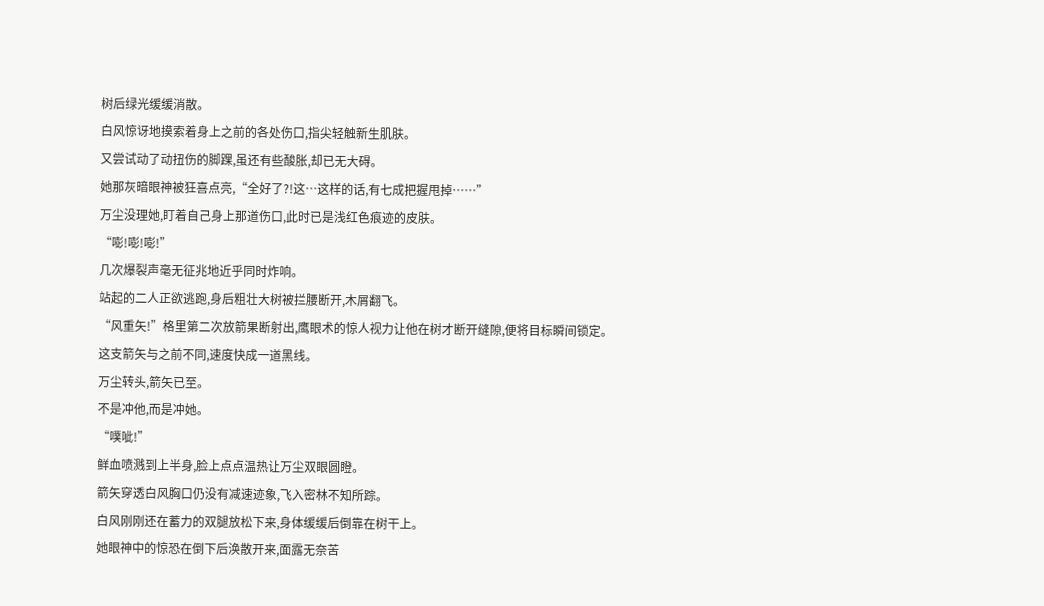树后绿光缓缓消散。
白风惊讶地摸索着身上之前的各处伤口,指尖轻触新生肌肤。
又尝试动了动扭伤的脚踝,虽还有些酸胀,却已无大碍。
她那灰暗眼神被狂喜点亮,“全好了?!这…这样的话,有七成把握甩掉……”
万尘没理她,盯着自己身上那道伤口,此时已是浅红色痕迹的皮肤。
“嘭!嘭!嘭!”
几次爆裂声毫无征兆地近乎同时炸响。
站起的二人正欲逃跑,身后粗壮大树被拦腰断开,木屑翻飞。
“风重矢!”格里第二次放箭果断射出,鹰眼术的惊人视力让他在树才断开缝隙,便将目标瞬间锁定。
这支箭矢与之前不同,速度快成一道黑线。
万尘转头,箭矢已至。
不是冲他,而是冲她。
“噗呲!”
鲜血喷溅到上半身,脸上点点温热让万尘双眼圆瞪。
箭矢穿透白风胸口仍没有减速迹象,飞入密林不知所踪。
白风刚刚还在蓄力的双腿放松下来,身体缓缓后倒靠在树干上。
她眼神中的惊恐在倒下后涣散开来,面露无奈苦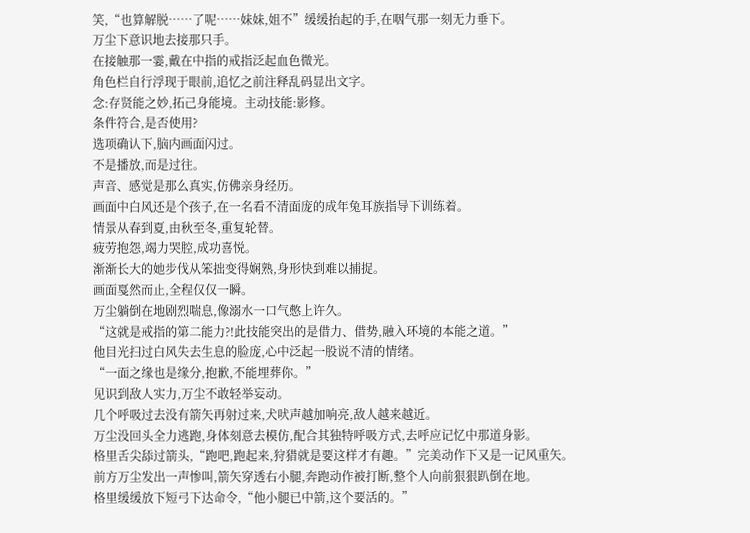笑,“也算解脱……了呢……妹妹,姐不”缓缓抬起的手,在咽气那一刻无力垂下。
万尘下意识地去接那只手。
在接触那一霎,戴在中指的戒指泛起血色微光。
角色栏自行浮现于眼前,追忆之前注释乱码显出文字。
念:存贤能之妙,拓己身能境。主动技能:影修。
条件符合,是否使用?
选项确认下,脑内画面闪过。
不是播放,而是过往。
声音、感觉是那么真实,仿佛亲身经历。
画面中白风还是个孩子,在一名看不清面庞的成年兔耳族指导下训练着。
情景从春到夏,由秋至冬,重复轮替。
疲劳抱怨,竭力哭腔,成功喜悦。
渐渐长大的她步伐从笨拙变得娴熟,身形快到难以捕捉。
画面戛然而止,全程仅仅一瞬。
万尘躺倒在地剧烈喘息,像溺水一口气憋上许久。
“这就是戒指的第二能力?!此技能突出的是借力、借势,融入环境的本能之道。”
他目光扫过白风失去生息的脸庞,心中泛起一股说不清的情绪。
“一面之缘也是缘分,抱歉,不能埋葬你。”
见识到敌人实力,万尘不敢轻举妄动。
几个呼吸过去没有箭矢再射过来,犬吠声越加响亮,敌人越来越近。
万尘没回头全力逃跑,身体刻意去模仿,配合其独特呼吸方式,去呼应记忆中那道身影。
格里舌尖舔过箭头,“跑吧,跑起来,狩猎就是要这样才有趣。”完美动作下又是一记风重矢。
前方万尘发出一声惨叫,箭矢穿透右小腿,奔跑动作被打断,整个人向前狠狠趴倒在地。
格里缓缓放下短弓下达命令,“他小腿已中箭,这个要活的。”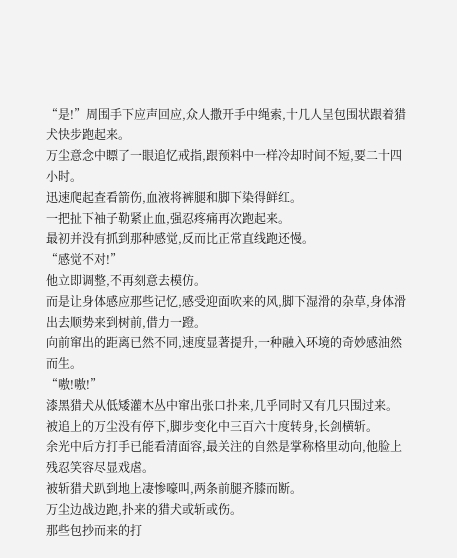“是!”周围手下应声回应,众人撒开手中绳索,十几人呈包围状跟着猎犬快步跑起来。
万尘意念中瞟了一眼追忆戒指,跟预料中一样冷却时间不短,要二十四小时。
迅速爬起查看箭伤,血液将裤腿和脚下染得鲜红。
一把扯下袖子勒紧止血,强忍疼痛再次跑起来。
最初并没有抓到那种感觉,反而比正常直线跑还慢。
“感觉不对!”
他立即调整,不再刻意去模仿。
而是让身体感应那些记忆,感受迎面吹来的风,脚下湿滑的杂草,身体滑出去顺势来到树前,借力一蹬。
向前窜出的距离已然不同,速度显著提升,一种融入环境的奇妙感油然而生。
“嗷!嗷!”
漆黑猎犬从低矮灌木丛中窜出张口扑来,几乎同时又有几只围过来。
被追上的万尘没有停下,脚步变化中三百六十度转身,长剑横斩。
余光中后方打手已能看清面容,最关注的自然是掌称格里动向,他脸上残忍笑容尽显戏虐。
被斩猎犬趴到地上凄惨嚎叫,两条前腿齐膝而断。
万尘边战边跑,扑来的猎犬或斩或伤。
那些包抄而来的打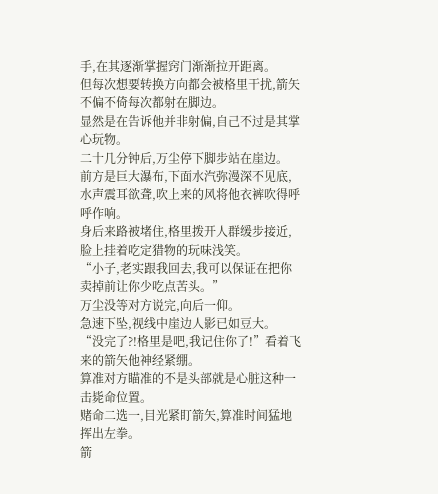手,在其逐渐掌握窍门渐渐拉开距离。
但每次想要转换方向都会被格里干扰,箭矢不偏不倚每次都射在脚边。
显然是在告诉他并非射偏,自己不过是其掌心玩物。
二十几分钟后,万尘停下脚步站在崖边。
前方是巨大瀑布,下面水汽弥漫深不见底,水声震耳欲聋,吹上来的风将他衣裤吹得呼呼作响。
身后来路被堵住,格里拨开人群缓步接近,脸上挂着吃定猎物的玩味浅笑。
“小子,老实跟我回去,我可以保证在把你卖掉前让你少吃点苦头。”
万尘没等对方说完,向后一仰。
急速下坠,视线中崖边人影已如豆大。
“没完了?!格里是吧,我记住你了!”看着飞来的箭矢他神经紧绷。
算准对方瞄准的不是头部就是心脏这种一击毙命位置。
赌命二选一,目光紧盯箭矢,算准时间猛地挥出左拳。
箭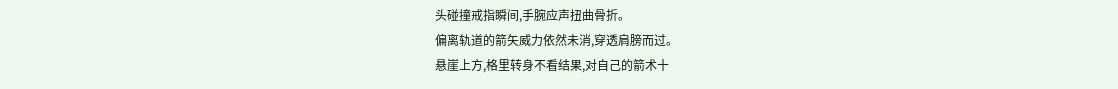头碰撞戒指瞬间,手腕应声扭曲骨折。
偏离轨道的箭矢威力依然未消,穿透肩膀而过。
悬崖上方,格里转身不看结果,对自己的箭术十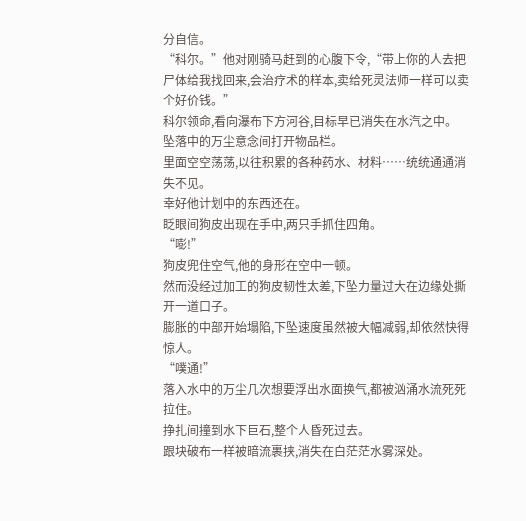分自信。
“科尔。”他对刚骑马赶到的心腹下令,“带上你的人去把尸体给我找回来,会治疗术的样本,卖给死灵法师一样可以卖个好价钱。”
科尔领命,看向瀑布下方河谷,目标早已消失在水汽之中。
坠落中的万尘意念间打开物品栏。
里面空空荡荡,以往积累的各种药水、材料……统统通通消失不见。
幸好他计划中的东西还在。
眨眼间狗皮出现在手中,两只手抓住四角。
“嘭!”
狗皮兜住空气,他的身形在空中一顿。
然而没经过加工的狗皮韧性太差,下坠力量过大在边缘处撕开一道口子。
膨胀的中部开始塌陷,下坠速度虽然被大幅减弱,却依然快得惊人。
“噗通!”
落入水中的万尘几次想要浮出水面换气,都被汹涌水流死死拉住。
挣扎间撞到水下巨石,整个人昏死过去。
跟块破布一样被暗流裹挟,消失在白茫茫水雾深处。